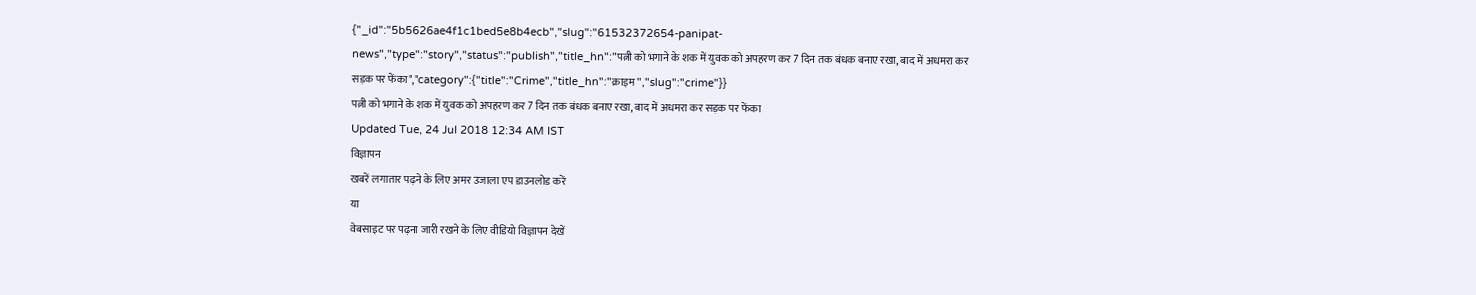{"_id":"5b5626ae4f1c1bed5e8b4ecb","slug":"61532372654-panipat-news","type":"story","status":"publish","title_hn":"पत्नी को भगाने के शक में युवक को अपहरण कर 7 दिन तक बंधक बनाए रखा, बाद में अधमरा कर सड़क पर फेंका","category":{"title":"Crime","title_hn":"क्राइम ","slug":"crime"}}
पत्नी को भगाने के शक में युवक को अपहरण कर 7 दिन तक बंधक बनाए रखा, बाद में अधमरा कर सड़क पर फेंका
Updated Tue, 24 Jul 2018 12:34 AM IST
विज्ञापन
खबरें लगातार पढ़ने के लिए अमर उजाला एप डाउनलोड करें
या
वेबसाइट पर पढ़ना जारी रखने के लिए वीडियो विज्ञापन देखें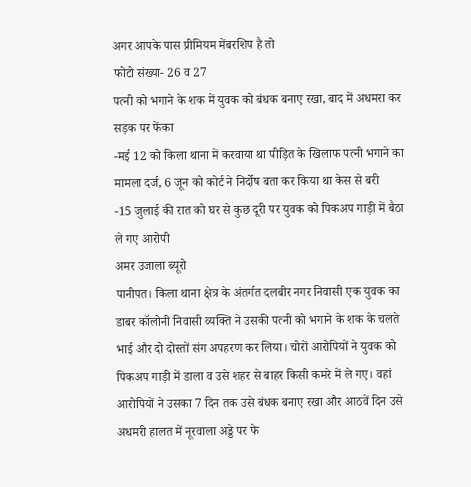अगर आपके पास प्रीमियम मेंबरशिप है तो
फोटो संख्या- 26 व 27
पत्नी को भगाने के शक में युवक को बंधक बनाए रखा, बाद में अधमरा कर सड़क पर फेंका
-मई 12 को किला थाना में करवाया था पीड़ित के खिलाफ पत्नी भगाने का मामला दर्ज, 6 जून को कोर्ट ने निर्दोष बता कर किया था केस से बरी
-15 जुलाई की रात को घर से कुछ दूरी पर युवक को पिकअप गाड़ी में बैठा ले गए आरोपी
अमर उजाला ब्यूरो
पानीपत। किला थाना क्षेत्र के अंतर्गत दलबीर नगर निवासी एक युवक का डाबर कॉलोनी निवासी व्यक्ति ने उसकी पत्नी को भगाने के शक के चलते भाई और दो दोस्तों संग अपहरण कर लिया। चोरों आरोपियों ने युवक को पिकअप गाड़ी में डाला व उसे शहर से बाहर किसी कमरे में ले गए। वहां आरोपियों ने उसका 7 दिन तक उसे बंधक बनाए रखा और आठवें दिन उसे अधमरी हालत में नूरवाला अड्डे पर फे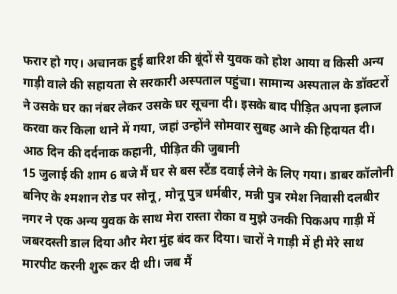फरार हो गए। अचानक हुई बारिश की बूंदों से युवक को होश आया व किसी अन्य गाड़ी वाले की सहायता से सरकारी अस्पताल पहुंचा। सामान्य अस्पताल के डॉक्टरों ने उसके घर का नंबर लेकर उसके घर सूचना दी। इसके बाद पीड़ित अपना इलाज करवा कर किला थाने में गया, जहां उन्होंने सोमवार सुबह आने की हिदायत दी।
आठ दिन की दर्दनाक कहानी, पीड़ित की जुबानी
15 जुलाई की शाम 6 बजे मैं घर से बस स्टैंड दवाई लेने के लिए गया। डाबर कॉलोनी बनिए के श्मशान रोड पर सोनू, मोनू पुत्र धर्मबीर, मन्नी पुत्र रमेश निवासी दलबीर नगर ने एक अन्य युवक के साथ मेरा रास्ता रोका व मुझे उनकी पिकअप गाड़ी में जबरदस्ती डाल दिया और मेरा मुंह बंद कर दिया। चारों ने गाड़ी में ही मेरे साथ मारपीट करनी शुरू कर दी थी। जब मैं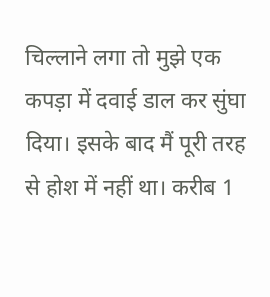चिल्लाने लगा तो मुझे एक कपड़ा में दवाई डाल कर सुंघा दिया। इसके बाद मैं पूरी तरह से होश में नहीं था। करीब 1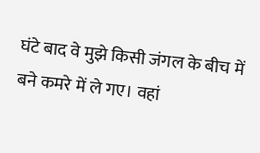घंटे बाद वे मुझे किसी जंगल के बीच में बने कमरे में ले गए। वहां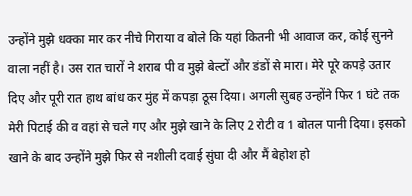उन्होंने मुझे धक्का मार कर नीचे गिराया व बोले कि यहां कितनी भी आवाज कर, कोई सुनने वाला नहीं है। उस रात चारों ने शराब पी व मुझे बेल्टों और डंडों से मारा। मेरे पूरे कपड़े उतार दिए और पूरी रात हाथ बांध कर मुंह में कपड़ा ठूस दिया। अगली सुबह उन्होंने फिर 1 घंटे तक मेरी पिटाई की व वहां से चले गए और मुझे खाने के लिए 2 रोटी व 1 बोतल पानी दिया। इसको खाने के बाद उन्होंने मुझे फिर से नशीली दवाई सुंघा दी और मैं बेहोश हो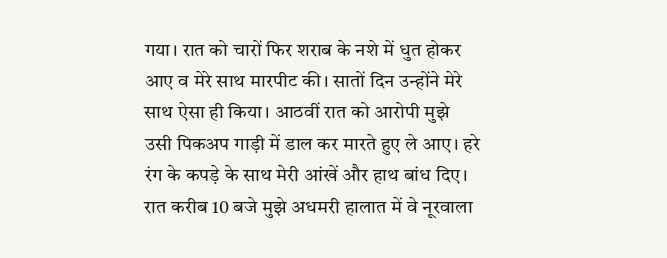गया। रात को चारों फिर शराब के नशे में धुत होकर आए व मेरे साथ मारपीट की। सातों दिन उन्होंने मेरे साथ ऐसा ही किया। आठवीं रात को आरोपी मुझे उसी पिकअप गाड़ी में डाल कर मारते हुए ले आए। हरे रंग के कपड़े के साथ मेरी आंखें और हाथ बांध दिए। रात करीब 10 बजे मुझे अधमरी हालात में वे नूरवाला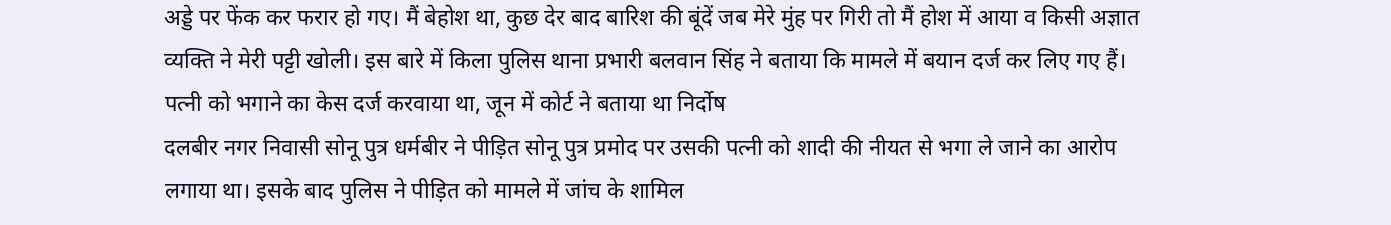अड्डे पर फेंक कर फरार हो गए। मैं बेहोश था, कुछ देर बाद बारिश की बूंदें जब मेरे मुंह पर गिरी तो मैं होश में आया व किसी अज्ञात व्यक्ति ने मेरी पट्टी खोली। इस बारे में किला पुलिस थाना प्रभारी बलवान सिंह ने बताया कि मामले में बयान दर्ज कर लिए गए हैं।
पत्नी को भगाने का केस दर्ज करवाया था, जून में कोर्ट ने बताया था निर्दोष
दलबीर नगर निवासी सोनू पुत्र धर्मबीर ने पीड़ित सोनू पुत्र प्रमोद पर उसकी पत्नी को शादी की नीयत से भगा ले जाने का आरोप लगाया था। इसके बाद पुलिस ने पीड़ित को मामले में जांच के शामिल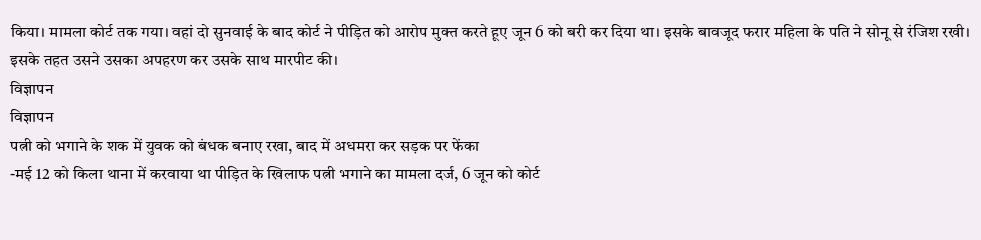किया। मामला कोर्ट तक गया। वहां दो सुनवाई के बाद कोर्ट ने पीड़ित को आरोप मुक्त करते हूए जून 6 को बरी कर दिया था। इसके बावजूद फरार महिला के पति ने सोनू से रंजिश रखी। इसके तहत उसने उसका अपहरण कर उसके साथ मारपीट की।
विज्ञापन
विज्ञापन
पत्नी को भगाने के शक में युवक को बंधक बनाए रखा, बाद में अधमरा कर सड़क पर फेंका
-मई 12 को किला थाना में करवाया था पीड़ित के खिलाफ पत्नी भगाने का मामला दर्ज, 6 जून को कोर्ट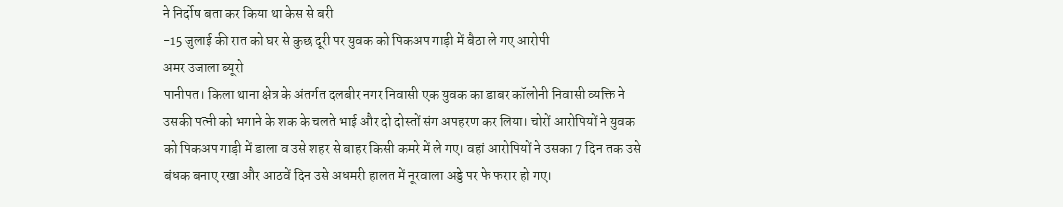ने निर्दोष बता कर किया था केस से बरी
-15 जुलाई की रात को घर से कुछ दूरी पर युवक को पिकअप गाड़ी में बैठा ले गए आरोपी
अमर उजाला ब्यूरो
पानीपत। किला थाना क्षेत्र के अंतर्गत दलबीर नगर निवासी एक युवक का डाबर कॉलोनी निवासी व्यक्ति ने उसकी पत्नी को भगाने के शक के चलते भाई और दो दोस्तों संग अपहरण कर लिया। चोरों आरोपियों ने युवक को पिकअप गाड़ी में डाला व उसे शहर से बाहर किसी कमरे में ले गए। वहां आरोपियों ने उसका 7 दिन तक उसे बंधक बनाए रखा और आठवें दिन उसे अधमरी हालत में नूरवाला अड्डे पर फे फरार हो गए।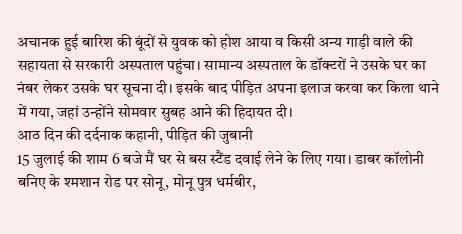अचानक हुई बारिश की बूंदों से युवक को होश आया व किसी अन्य गाड़ी वाले की सहायता से सरकारी अस्पताल पहुंचा। सामान्य अस्पताल के डॉक्टरों ने उसके घर का नंबर लेकर उसके घर सूचना दी। इसके बाद पीड़ित अपना इलाज करवा कर किला थाने में गया, जहां उन्होंने सोमवार सुबह आने की हिदायत दी।
आठ दिन की दर्दनाक कहानी, पीड़ित की जुबानी
15 जुलाई की शाम 6 बजे मैं घर से बस स्टैंड दवाई लेने के लिए गया। डाबर कॉलोनी बनिए के श्मशान रोड पर सोनू, मोनू पुत्र धर्मबीर,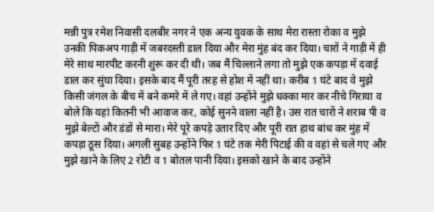मन्नी पुत्र रमेश निवासी दलबीर नगर ने एक अन्य युवक के साथ मेरा रास्ता रोका व मुझे उनकी पिकअप गाड़ी में जबरदस्ती डाल दिया और मेरा मुंह बंद कर दिया। चारों ने गाड़ी में ही मेरे साथ मारपीट करनी शुरू कर दी थी। जब मैं चिल्लाने लगा तो मुझे एक कपड़ा में दवाई डाल कर सुंघा दिया। इसके बाद मैं पूरी तरह से होश में नहीं था। करीब 1 घंटे बाद वे मुझे किसी जंगल के बीच में बने कमरे में ले गए। वहां उन्होंने मुझे धक्का मार कर नीचे गिराया व बोले कि यहां कितनी भी आवाज कर, कोई सुनने वाला नहीं है। उस रात चारों ने शराब पी व मुझे बेल्टों और डंडों से मारा। मेरे पूरे कपड़े उतार दिए और पूरी रात हाथ बांध कर मुंह में कपड़ा ठूस दिया। अगली सुबह उन्होंने फिर 1 घंटे तक मेरी पिटाई की व वहां से चले गए और मुझे खाने के लिए 2 रोटी व 1 बोतल पानी दिया। इसको खाने के बाद उन्होंने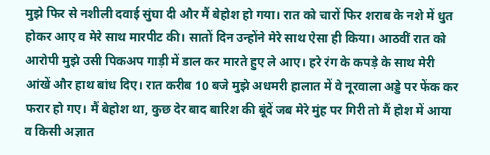मुझे फिर से नशीली दवाई सुंघा दी और मैं बेहोश हो गया। रात को चारों फिर शराब के नशे में धुत होकर आए व मेरे साथ मारपीट की। सातों दिन उन्होंने मेरे साथ ऐसा ही किया। आठवीं रात को आरोपी मुझे उसी पिकअप गाड़ी में डाल कर मारते हुए ले आए। हरे रंग के कपड़े के साथ मेरी आंखें और हाथ बांध दिए। रात करीब 10 बजे मुझे अधमरी हालात में वे नूरवाला अड्डे पर फेंक कर फरार हो गए। मैं बेहोश था, कुछ देर बाद बारिश की बूंदें जब मेरे मुंह पर गिरी तो मैं होश में आया व किसी अज्ञात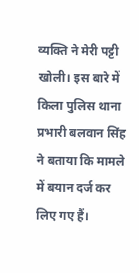व्यक्ति ने मेरी पट्टी खोली। इस बारे में किला पुलिस थाना प्रभारी बलवान सिंह ने बताया कि मामले में बयान दर्ज कर लिए गए हैं।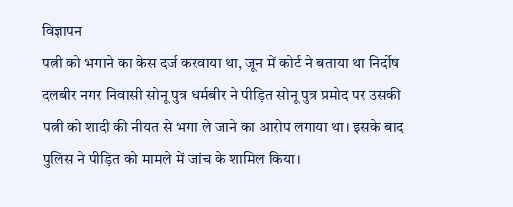विज्ञापन
पत्नी को भगाने का केस दर्ज करवाया था, जून में कोर्ट ने बताया था निर्दोष
दलबीर नगर निवासी सोनू पुत्र धर्मबीर ने पीड़ित सोनू पुत्र प्रमोद पर उसकी पत्नी को शादी की नीयत से भगा ले जाने का आरोप लगाया था। इसके बाद पुलिस ने पीड़ित को मामले में जांच के शामिल किया।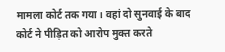मामला कोर्ट तक गया। वहां दो सुनवाई के बाद कोर्ट ने पीड़ित को आरोप मुक्त करते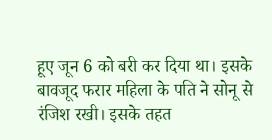हूए जून 6 को बरी कर दिया था। इसके बावजूद फरार महिला के पति ने सोनू से रंजिश रखी। इसके तहत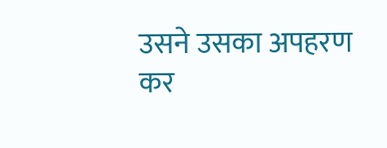उसने उसका अपहरण कर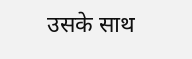उसके साथ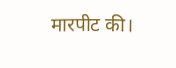मारपीट की।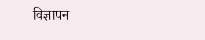विज्ञापन